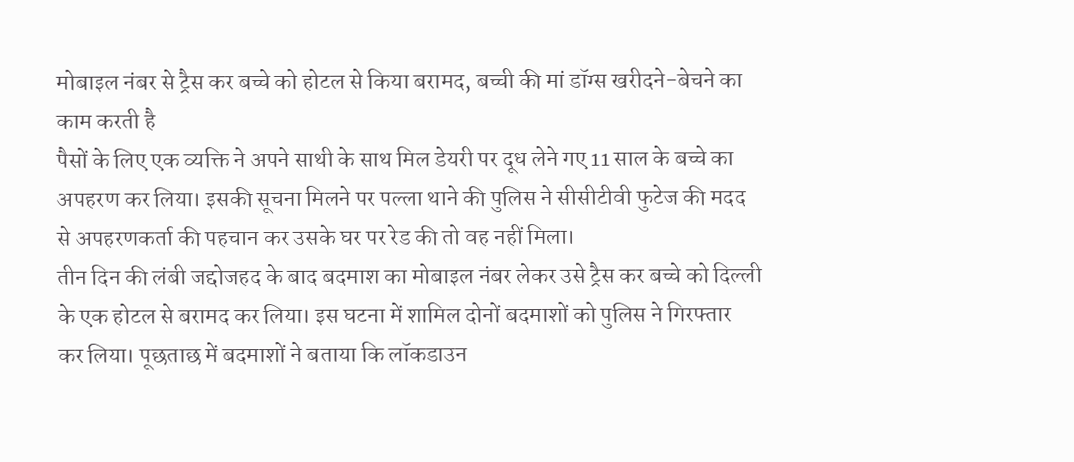मोबाइल नंबर से ट्रैस कर बच्चे को होटल से किया बरामद, बच्ची की मां डॉग्स खरीदने-बेचने का काम करती है
पैसों के लिए एक व्यक्ति ने अपने साथी के साथ मिल डेयरी पर दूध लेने गए 11 साल के बच्चे का अपहरण कर लिया। इसकी सूचना मिलने पर पल्ला थाने की पुलिस ने सीसीटीवी फुटेज की मदद से अपहरणकर्ता की पहचान कर उसके घर पर रेड की तो वह नहीं मिला।
तीन दिन की लंबी जद्दोजहद के बाद बदमाश का मोबाइल नंबर लेकर उसे ट्रैस कर बच्चे को दिल्ली के एक होटल से बरामद कर लिया। इस घटना में शामिल दोनों बदमाशों को पुलिस ने गिरफ्तार कर लिया। पूछताछ में बदमाशों ने बताया कि लॉकडाउन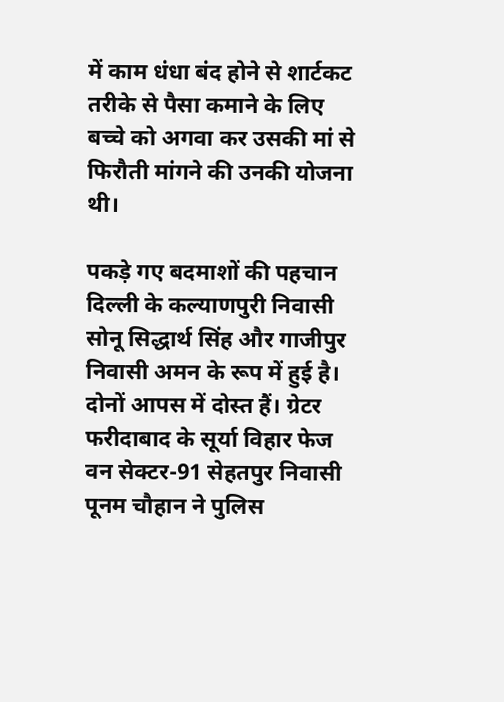में काम धंधा बंद होने से शार्टकट तरीके से पैसा कमाने के लिए बच्चे को अगवा कर उसकी मां से फिरौती मांगने की उनकी योजना थी।

पकड़े गए बदमाशों की पहचान दिल्ली के कल्याणपुरी निवासी सोनू सिद्धार्थ सिंह और गाजीपुर निवासी अमन के रूप में हुई है। दोनों आपस में दोस्त हैं। ग्रेटर फरीदाबाद के सूर्या विहार फेज वन सेक्टर-91 सेहतपुर निवासी पूनम चौहान ने पुलिस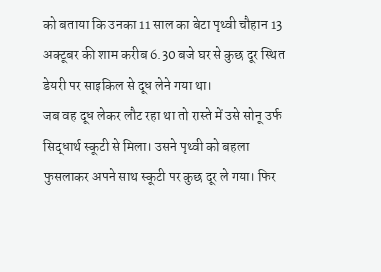को बताया कि उनका 11 साल का बेटा पृथ्वी चौहान 13 अक्टूबर की शाम करीब 6.30 बजे घर से कुछ दूर स्थित डेयरी पर साइकिल से दूध लेने गया था।
जब वह दूध लेकर लौट रहा था तो रास्ते में उसे सोनू उर्फ सिद्धार्थ स्कूटी से मिला। उसने पृथ्वी को बहला फुसलाकर अपने साथ स्कूटी पर कुछ दूर ले गया। फिर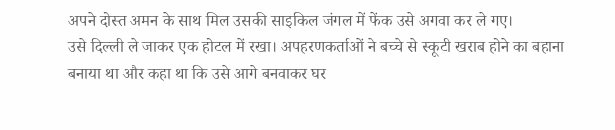अपने दोस्त अमन के साथ मिल उसकी साइकिल जंगल में फेंक उसे अगवा कर ले गए।
उसे दिल्ली ले जाकर एक होटल में रखा। अपहरणकर्ताओं ने बच्चे से स्कूटी खराब होने का बहाना बनाया था और कहा था कि उसे आगे बनवाकर घर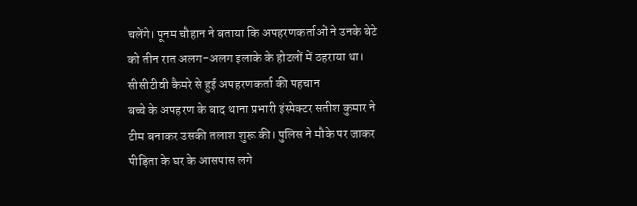चलेंगे। पूनम चौहान ने बताया कि अपहरणकर्ताओं ने उनके बेटे को तीन रात अलग-अलग इलाके के होटलों में ठहराया था।
सीसीटीवी कैमरे से हुई अपहरणकर्ता की पहचान
बच्चे के अपहरण के बाद थाना प्रभारी इंस्पेक्टर सतीश कुमार ने टीम बनाकर उसकी तलाश शुरू की। पुलिस ने मौके पर जाकर पीड़िता के घर के आसपास लगे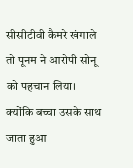सीसीटीवी कैमरे खंगाले तो पूनम ने आरोपी सोनू को पहचान लिया। क्योंकि बच्चा उसके साथ जाता हुआ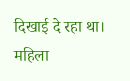दिखाई दे रहा था। महिला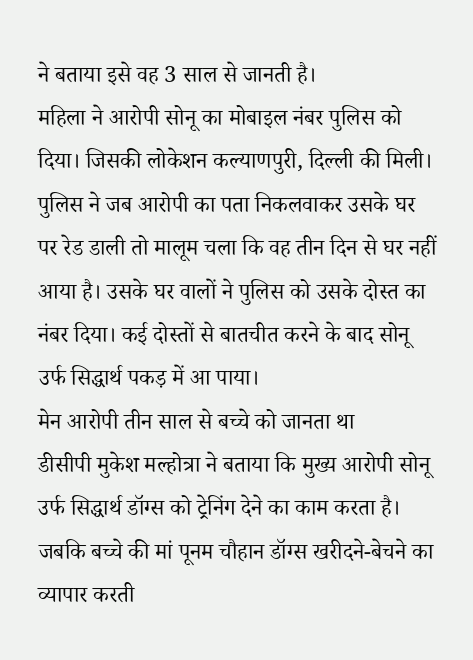ने बताया इसे वह 3 साल से जानती है।
महिला ने आरोपी सोनू का मोबाइल नंबर पुलिस को दिया। जिसकी लोकेशन कल्याणपुरी, दिल्ली की मिली। पुलिस ने जब आरोपी का पता निकलवाकर उसके घर पर रेड डाली तो मालूम चला कि वह तीन दिन से घर नहीं आया है। उसके घर वालों ने पुलिस को उसके दोस्त का नंबर दिया। कई दोस्तों से बातचीत करने के बाद सोनू उर्फ सिद्धार्थ पकड़ में आ पाया।
मेन आरोपी तीन साल से बच्चे को जानता था
डीसीपी मुकेश मल्होत्रा ने बताया कि मुख्य आरोपी सोनू उर्फ सिद्धार्थ डॉग्स को ट्रेनिंग देने का काम करता है। जबकि बच्चे की मां पूनम चौहान डॉग्स खरीदने-बेचने का व्यापार करती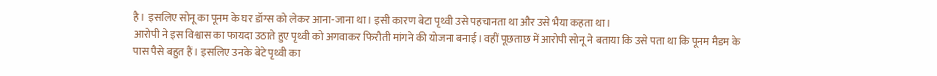है। इसलिए सोनू का पूनम के घर डॉग्स को लेकर आना-जाना था। इसी कारण बेटा पृथ्वी उसे पहचानता था और उसे भैया कहता था।
आरोपी ने इस विश्वास का फायदा उठाते हुए पृथ्वी को अगवाकर फिरौती मांगने की योजना बनाई। वहीं पूछताछ में आरोपी सोनू ने बताया कि उसे पता था कि पूनम मैडम के पास पैसे बहुत हैं। इसलिए उनके बेटे पृथ्वी का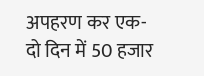अपहरण कर एक-दो दिन में 50 हजार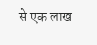से एक लाख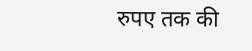रुपए तक की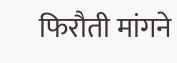फिरौती मांगने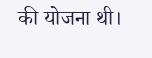की योजना थी।